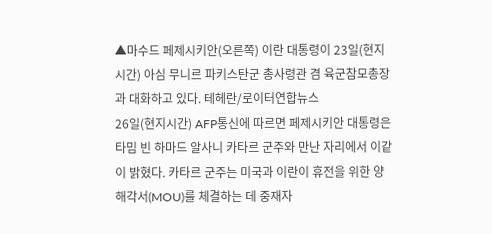▲마수드 페제시키안(오른쪽) 이란 대통령이 23일(현지시간) 아심 무니르 파키스탄군 총사령관 겸 육군참모총장과 대화하고 있다. 테헤란/로이터연합뉴스
26일(현지시간) AFP통신에 따르면 페제시키안 대통령은 타밈 빈 하마드 알사니 카타르 군주와 만난 자리에서 이같이 밝혔다. 카타르 군주는 미국과 이란이 휴전을 위한 양해각서(MOU)를 체결하는 데 중재자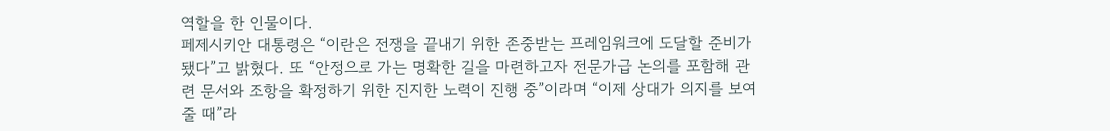역할을 한 인물이다.
페제시키안 대통령은 “이란은 전쟁을 끝내기 위한 존중받는 프레임워크에 도달할 준비가 됐다”고 밝혔다. 또 “안정으로 가는 명확한 길을 마련하고자 전문가급 논의를 포함해 관련 문서와 조항을 확정하기 위한 진지한 노력이 진행 중”이라며 “이제 상대가 의지를 보여줄 때”라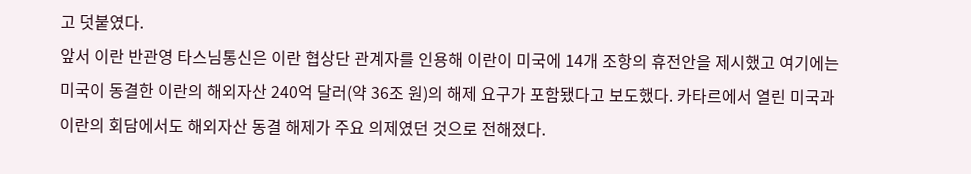고 덧붙였다.
앞서 이란 반관영 타스님통신은 이란 협상단 관계자를 인용해 이란이 미국에 14개 조항의 휴전안을 제시했고 여기에는 미국이 동결한 이란의 해외자산 240억 달러(약 36조 원)의 해제 요구가 포함됐다고 보도했다. 카타르에서 열린 미국과 이란의 회담에서도 해외자산 동결 해제가 주요 의제였던 것으로 전해졌다.